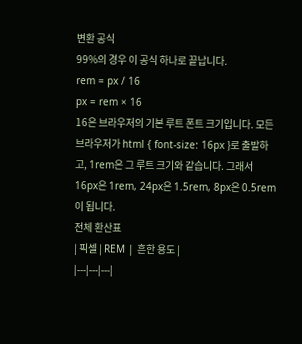변환 공식
99%의 경우 이 공식 하나로 끝납니다.
rem = px / 16
px = rem × 16
16은 브라우저의 기본 루트 폰트 크기입니다. 모든 브라우저가 html { font-size: 16px }로 출발하고, 1rem은 그 루트 크기와 같습니다. 그래서 16px은 1rem, 24px은 1.5rem, 8px은 0.5rem이 됩니다.
전체 환산표
| 픽셀 | REM | 흔한 용도 |
|---|---|---|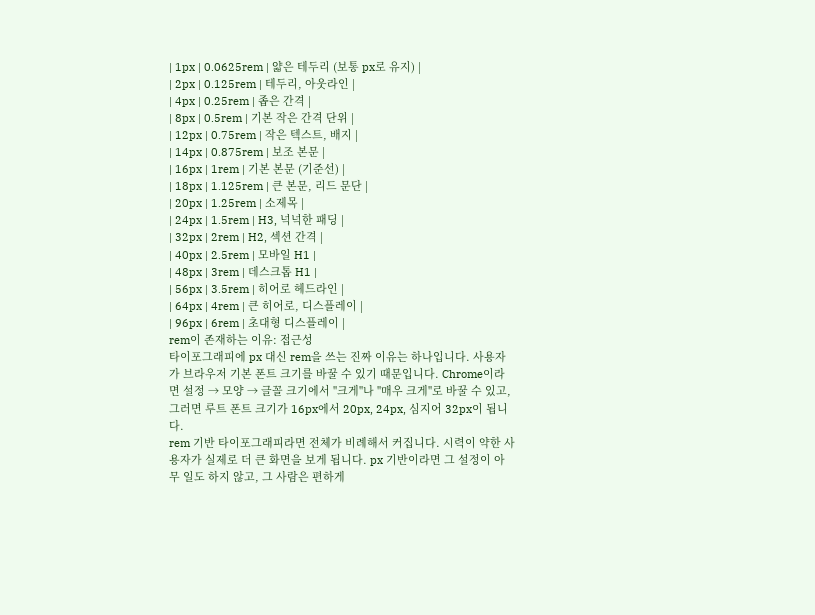| 1px | 0.0625rem | 얇은 테두리 (보통 px로 유지) |
| 2px | 0.125rem | 테두리, 아웃라인 |
| 4px | 0.25rem | 좁은 간격 |
| 8px | 0.5rem | 기본 작은 간격 단위 |
| 12px | 0.75rem | 작은 텍스트, 배지 |
| 14px | 0.875rem | 보조 본문 |
| 16px | 1rem | 기본 본문 (기준선) |
| 18px | 1.125rem | 큰 본문, 리드 문단 |
| 20px | 1.25rem | 소제목 |
| 24px | 1.5rem | H3, 넉넉한 패딩 |
| 32px | 2rem | H2, 섹션 간격 |
| 40px | 2.5rem | 모바일 H1 |
| 48px | 3rem | 데스크톱 H1 |
| 56px | 3.5rem | 히어로 헤드라인 |
| 64px | 4rem | 큰 히어로, 디스플레이 |
| 96px | 6rem | 초대형 디스플레이 |
rem이 존재하는 이유: 접근성
타이포그래피에 px 대신 rem을 쓰는 진짜 이유는 하나입니다. 사용자가 브라우저 기본 폰트 크기를 바꿀 수 있기 때문입니다. Chrome이라면 설정 → 모양 → 글꼴 크기에서 "크게"나 "매우 크게"로 바꿀 수 있고, 그러면 루트 폰트 크기가 16px에서 20px, 24px, 심지어 32px이 됩니다.
rem 기반 타이포그래피라면 전체가 비례해서 커집니다. 시력이 약한 사용자가 실제로 더 큰 화면을 보게 됩니다. px 기반이라면 그 설정이 아무 일도 하지 않고, 그 사람은 편하게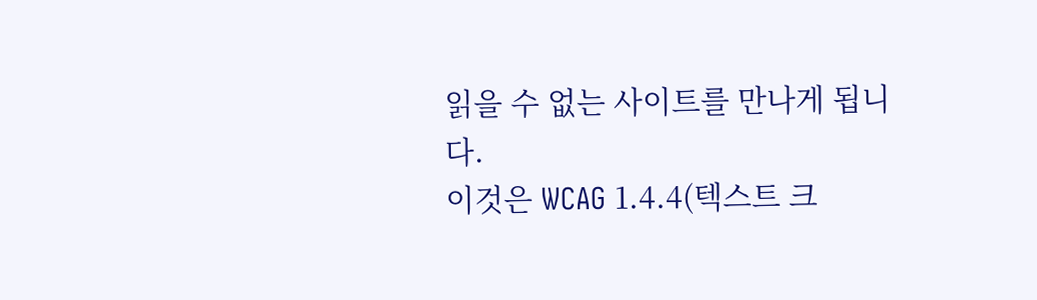읽을 수 없는 사이트를 만나게 됩니다.
이것은 WCAG 1.4.4(텍스트 크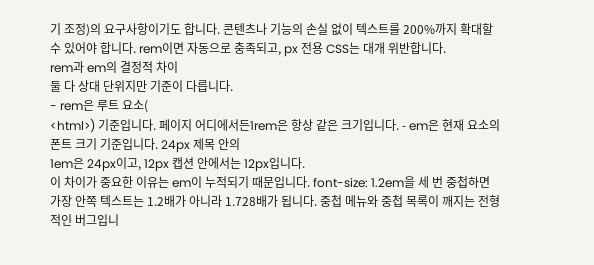기 조정)의 요구사항이기도 합니다. 콘텐츠나 기능의 손실 없이 텍스트를 200%까지 확대할 수 있어야 합니다. rem이면 자동으로 충족되고, px 전용 CSS는 대개 위반합니다.
rem과 em의 결정적 차이
둘 다 상대 단위지만 기준이 다릅니다.
- rem은 루트 요소(
<html>) 기준입니다. 페이지 어디에서든1rem은 항상 같은 크기입니다. - em은 현재 요소의 폰트 크기 기준입니다. 24px 제목 안의
1em은 24px이고, 12px 캡션 안에서는 12px입니다.
이 차이가 중요한 이유는 em이 누적되기 때문입니다. font-size: 1.2em을 세 번 중첩하면 가장 안쪽 텍스트는 1.2배가 아니라 1.728배가 됩니다. 중첩 메뉴와 중첩 목록이 깨지는 전형적인 버그입니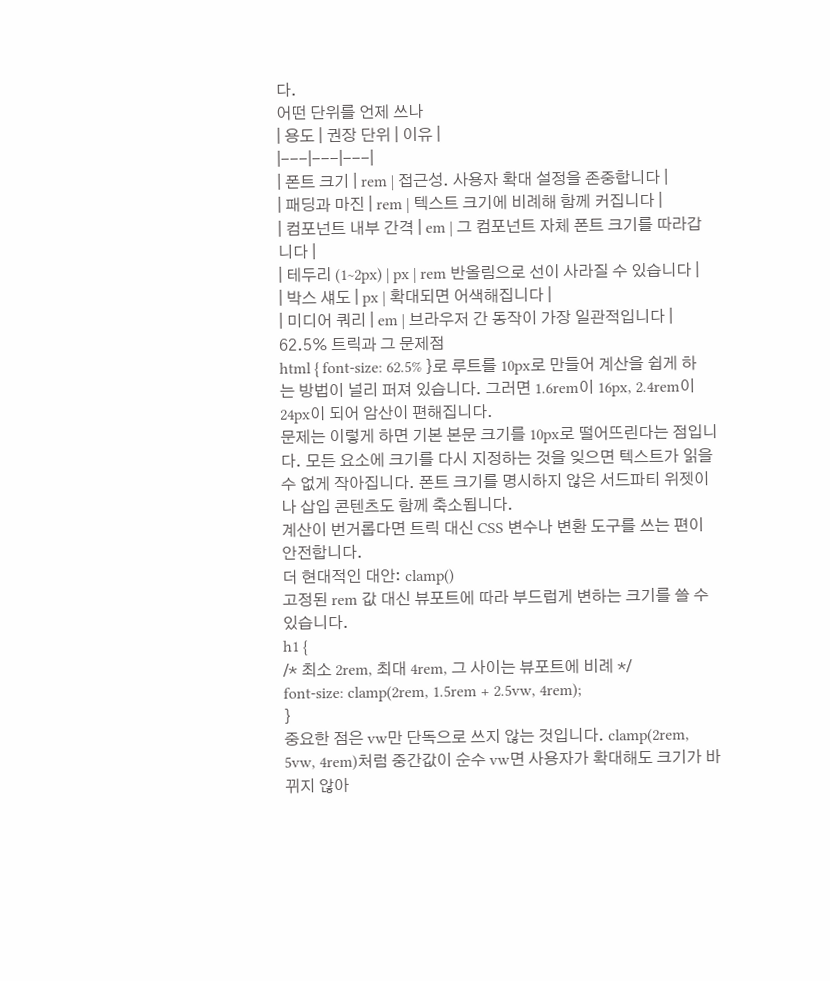다.
어떤 단위를 언제 쓰나
| 용도 | 권장 단위 | 이유 |
|---|---|---|
| 폰트 크기 | rem | 접근성. 사용자 확대 설정을 존중합니다 |
| 패딩과 마진 | rem | 텍스트 크기에 비례해 함께 커집니다 |
| 컴포넌트 내부 간격 | em | 그 컴포넌트 자체 폰트 크기를 따라갑니다 |
| 테두리 (1~2px) | px | rem 반올림으로 선이 사라질 수 있습니다 |
| 박스 섀도 | px | 확대되면 어색해집니다 |
| 미디어 쿼리 | em | 브라우저 간 동작이 가장 일관적입니다 |
62.5% 트릭과 그 문제점
html { font-size: 62.5% }로 루트를 10px로 만들어 계산을 쉽게 하는 방법이 널리 퍼져 있습니다. 그러면 1.6rem이 16px, 2.4rem이 24px이 되어 암산이 편해집니다.
문제는 이렇게 하면 기본 본문 크기를 10px로 떨어뜨린다는 점입니다. 모든 요소에 크기를 다시 지정하는 것을 잊으면 텍스트가 읽을 수 없게 작아집니다. 폰트 크기를 명시하지 않은 서드파티 위젯이나 삽입 콘텐츠도 함께 축소됩니다.
계산이 번거롭다면 트릭 대신 CSS 변수나 변환 도구를 쓰는 편이 안전합니다.
더 현대적인 대안: clamp()
고정된 rem 값 대신 뷰포트에 따라 부드럽게 변하는 크기를 쓸 수 있습니다.
h1 {
/* 최소 2rem, 최대 4rem, 그 사이는 뷰포트에 비례 */
font-size: clamp(2rem, 1.5rem + 2.5vw, 4rem);
}
중요한 점은 vw만 단독으로 쓰지 않는 것입니다. clamp(2rem, 5vw, 4rem)처럼 중간값이 순수 vw면 사용자가 확대해도 크기가 바뀌지 않아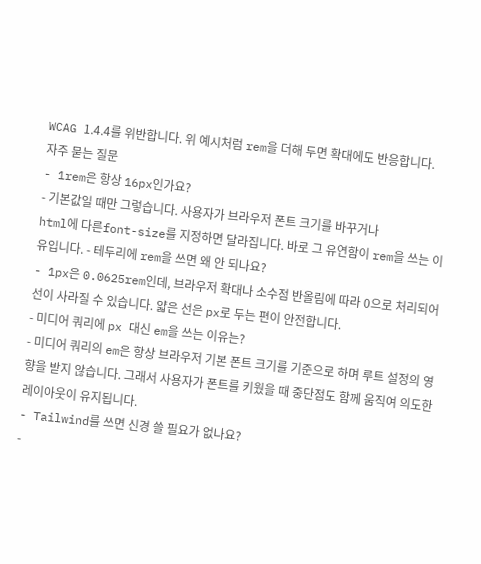WCAG 1.4.4를 위반합니다. 위 예시처럼 rem을 더해 두면 확대에도 반응합니다.
자주 묻는 질문
- 1rem은 항상 16px인가요?
- 기본값일 때만 그렇습니다. 사용자가 브라우저 폰트 크기를 바꾸거나
html에 다른font-size를 지정하면 달라집니다. 바로 그 유연함이 rem을 쓰는 이유입니다. - 테두리에 rem을 쓰면 왜 안 되나요?
- 1px은 0.0625rem인데, 브라우저 확대나 소수점 반올림에 따라 0으로 처리되어 선이 사라질 수 있습니다. 얇은 선은 px로 두는 편이 안전합니다.
- 미디어 쿼리에 px 대신 em을 쓰는 이유는?
- 미디어 쿼리의 em은 항상 브라우저 기본 폰트 크기를 기준으로 하며 루트 설정의 영향을 받지 않습니다. 그래서 사용자가 폰트를 키웠을 때 중단점도 함께 움직여 의도한 레이아웃이 유지됩니다.
- Tailwind를 쓰면 신경 쓸 필요가 없나요?
-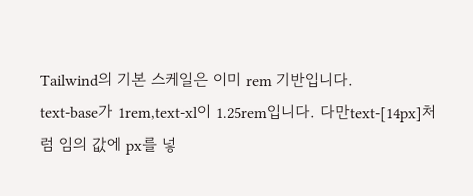Tailwind의 기본 스케일은 이미 rem 기반입니다.
text-base가 1rem,text-xl이 1.25rem입니다. 다만text-[14px]처럼 임의 값에 px를 넣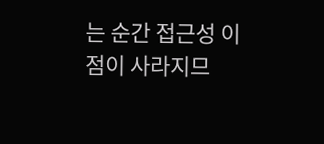는 순간 접근성 이점이 사라지므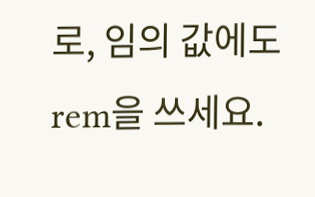로, 임의 값에도 rem을 쓰세요.